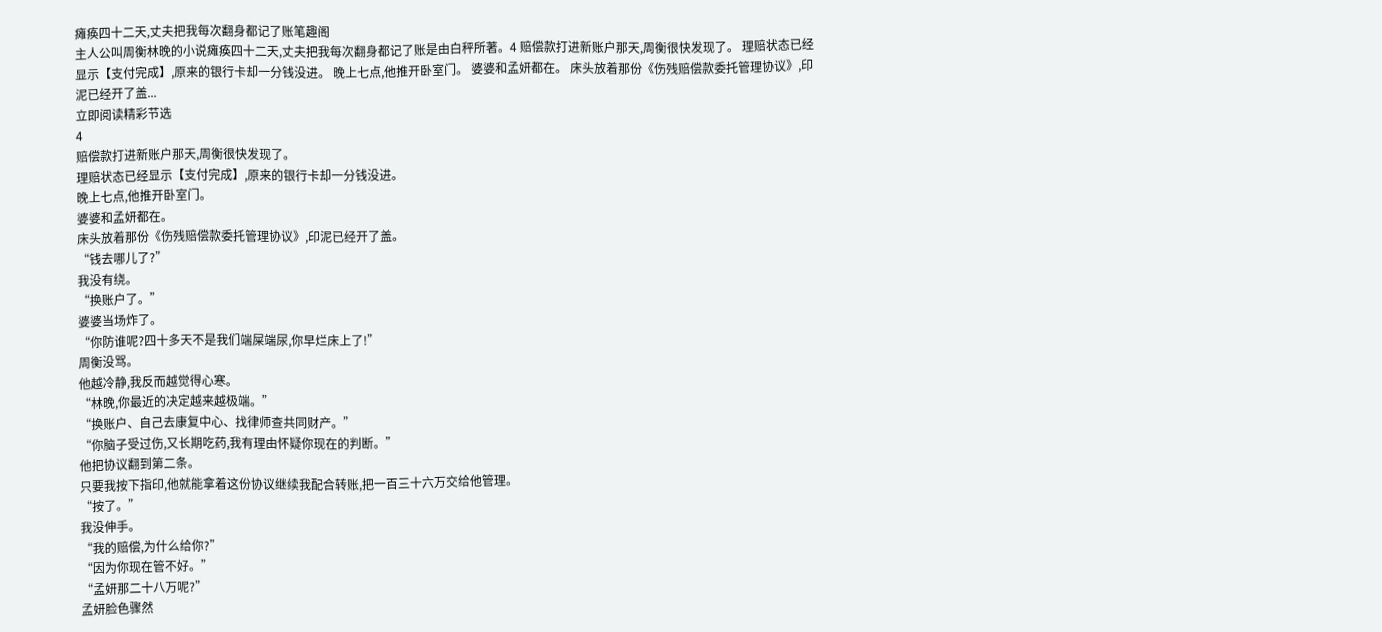瘫痪四十二天,丈夫把我每次翻身都记了账笔趣阁
主人公叫周衡林晚的小说瘫痪四十二天,丈夫把我每次翻身都记了账是由白秤所著。4 赔偿款打进新账户那天,周衡很快发现了。 理赔状态已经显示【支付完成】,原来的银行卡却一分钱没进。 晚上七点,他推开卧室门。 婆婆和孟妍都在。 床头放着那份《伤残赔偿款委托管理协议》,印泥已经开了盖...
立即阅读精彩节选
4
赔偿款打进新账户那天,周衡很快发现了。
理赔状态已经显示【支付完成】,原来的银行卡却一分钱没进。
晚上七点,他推开卧室门。
婆婆和孟妍都在。
床头放着那份《伤残赔偿款委托管理协议》,印泥已经开了盖。
“钱去哪儿了?”
我没有绕。
“换账户了。”
婆婆当场炸了。
“你防谁呢?四十多天不是我们端屎端尿,你早烂床上了!”
周衡没骂。
他越冷静,我反而越觉得心寒。
“林晚,你最近的决定越来越极端。”
“换账户、自己去康复中心、找律师查共同财产。”
“你脑子受过伤,又长期吃药,我有理由怀疑你现在的判断。”
他把协议翻到第二条。
只要我按下指印,他就能拿着这份协议继续我配合转账,把一百三十六万交给他管理。
“按了。”
我没伸手。
“我的赔偿,为什么给你?”
“因为你现在管不好。”
“孟妍那二十八万呢?”
孟妍脸色骤然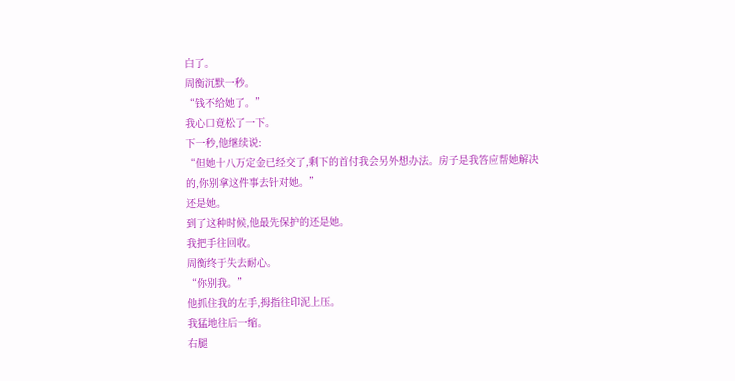白了。
周衡沉默一秒。
“钱不给她了。”
我心口竟松了一下。
下一秒,他继续说:
“但她十八万定金已经交了,剩下的首付我会另外想办法。房子是我答应帮她解决的,你别拿这件事去针对她。”
还是她。
到了这种时候,他最先保护的还是她。
我把手往回收。
周衡终于失去耐心。
“你别我。”
他抓住我的左手,拇指往印泥上压。
我猛地往后一缩。
右腿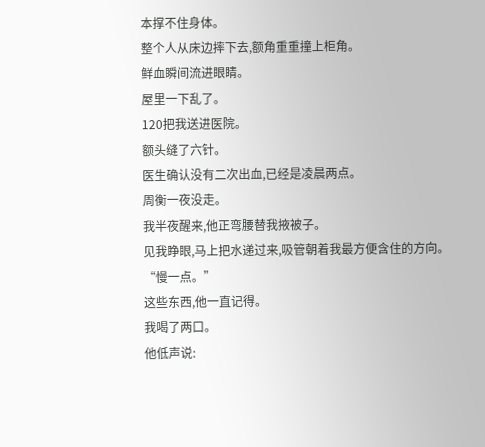本撑不住身体。
整个人从床边摔下去,额角重重撞上柜角。
鲜血瞬间流进眼睛。
屋里一下乱了。
120把我送进医院。
额头缝了六针。
医生确认没有二次出血,已经是凌晨两点。
周衡一夜没走。
我半夜醒来,他正弯腰替我掖被子。
见我睁眼,马上把水递过来,吸管朝着我最方便含住的方向。
“慢一点。”
这些东西,他一直记得。
我喝了两口。
他低声说: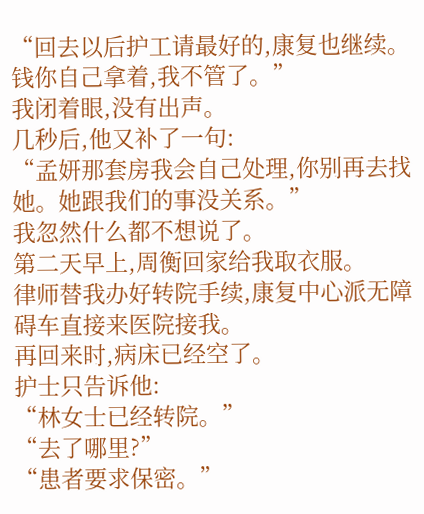“回去以后护工请最好的,康复也继续。钱你自己拿着,我不管了。”
我闭着眼,没有出声。
几秒后,他又补了一句:
“孟妍那套房我会自己处理,你别再去找她。她跟我们的事没关系。”
我忽然什么都不想说了。
第二天早上,周衡回家给我取衣服。
律师替我办好转院手续,康复中心派无障碍车直接来医院接我。
再回来时,病床已经空了。
护士只告诉他:
“林女士已经转院。”
“去了哪里?”
“患者要求保密。”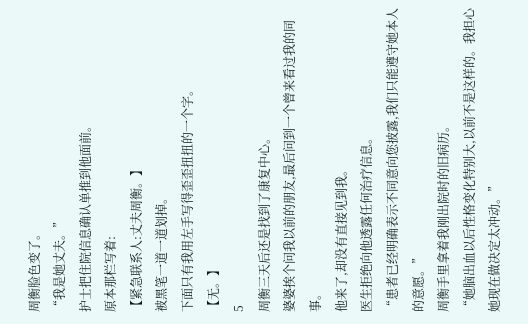周衡脸色变了。
“我是她丈夫。”
护士把住院信息确认单推到他面前。
原本那栏写着:
【紧急联系人:丈夫周衡。】
被黑笔一道一道划掉。
下面只有我用左手写得歪歪扭扭的一个字。
【无。】
5
周衡三天后还是找到了康复中心。
婆婆挨个问我以前的朋友,最后问到一个曾来看过我的同事。
他来了,却没有直接见到我。
医生拒绝向他透露任何治疗信息。
“患者已经明确表示不同意向您披露,我们只能遵守她本人的意愿。”
周衡手里拿着我刚出院时的旧病历。
“她脑出血以后性格变化特别大,以前不是这样的。我担心她现在做决定太冲动。”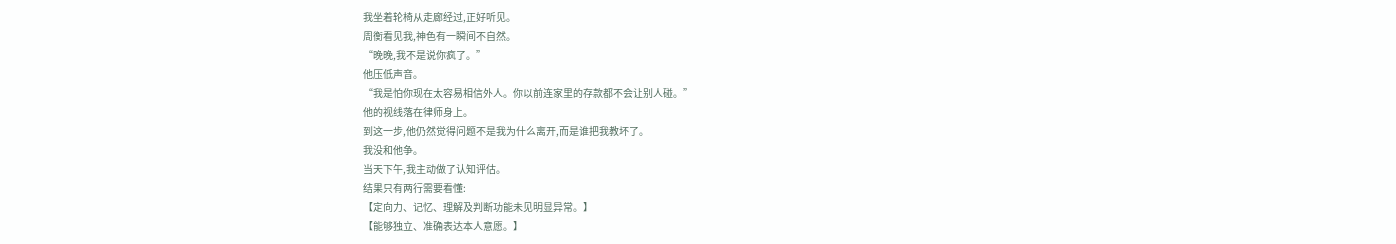我坐着轮椅从走廊经过,正好听见。
周衡看见我,神色有一瞬间不自然。
“晚晚,我不是说你疯了。”
他压低声音。
“我是怕你现在太容易相信外人。你以前连家里的存款都不会让别人碰。”
他的视线落在律师身上。
到这一步,他仍然觉得问题不是我为什么离开,而是谁把我教坏了。
我没和他争。
当天下午,我主动做了认知评估。
结果只有两行需要看懂:
【定向力、记忆、理解及判断功能未见明显异常。】
【能够独立、准确表达本人意愿。】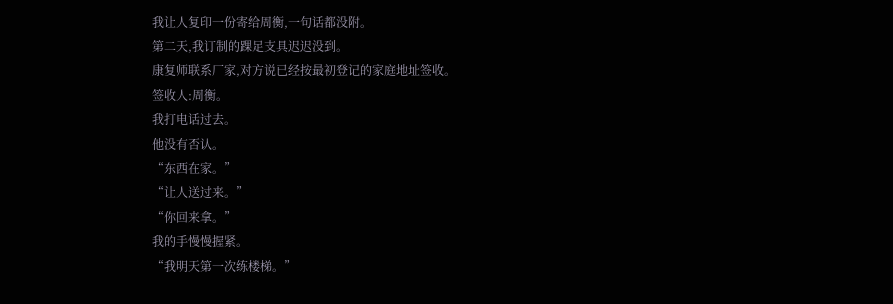我让人复印一份寄给周衡,一句话都没附。
第二天,我订制的踝足支具迟迟没到。
康复师联系厂家,对方说已经按最初登记的家庭地址签收。
签收人:周衡。
我打电话过去。
他没有否认。
“东西在家。”
“让人送过来。”
“你回来拿。”
我的手慢慢握紧。
“我明天第一次练楼梯。”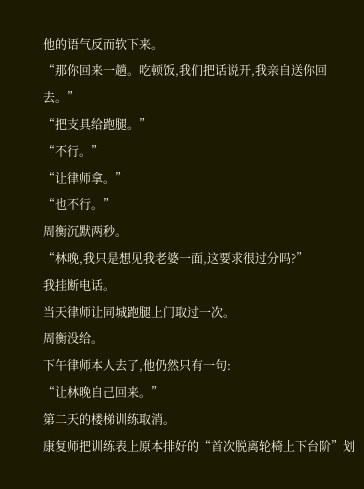他的语气反而软下来。
“那你回来一趟。吃顿饭,我们把话说开,我亲自送你回去。”
“把支具给跑腿。”
“不行。”
“让律师拿。”
“也不行。”
周衡沉默两秒。
“林晚,我只是想见我老婆一面,这要求很过分吗?”
我挂断电话。
当天律师让同城跑腿上门取过一次。
周衡没给。
下午律师本人去了,他仍然只有一句:
“让林晚自己回来。”
第二天的楼梯训练取消。
康复师把训练表上原本排好的“首次脱离轮椅上下台阶”划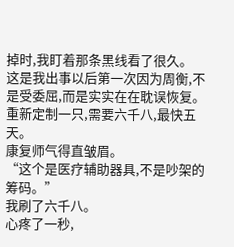掉时,我盯着那条黑线看了很久。
这是我出事以后第一次因为周衡,不是受委屈,而是实实在在耽误恢复。
重新定制一只,需要六千八,最快五天。
康复师气得直皱眉。
“这个是医疗辅助器具,不是吵架的筹码。”
我刷了六千八。
心疼了一秒,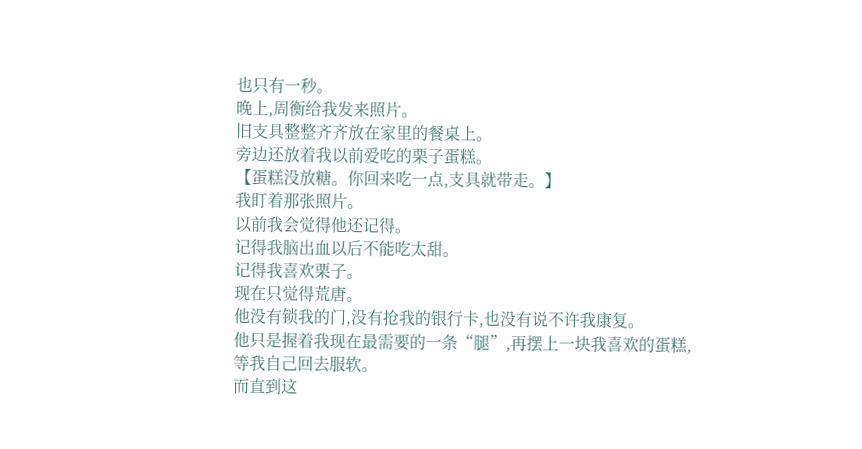也只有一秒。
晚上,周衡给我发来照片。
旧支具整整齐齐放在家里的餐桌上。
旁边还放着我以前爱吃的栗子蛋糕。
【蛋糕没放糖。你回来吃一点,支具就带走。】
我盯着那张照片。
以前我会觉得他还记得。
记得我脑出血以后不能吃太甜。
记得我喜欢栗子。
现在只觉得荒唐。
他没有锁我的门,没有抢我的银行卡,也没有说不许我康复。
他只是握着我现在最需要的一条“腿”,再摆上一块我喜欢的蛋糕,等我自己回去服软。
而直到这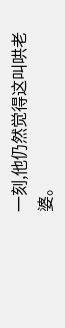一刻,他仍然觉得这叫哄老婆。